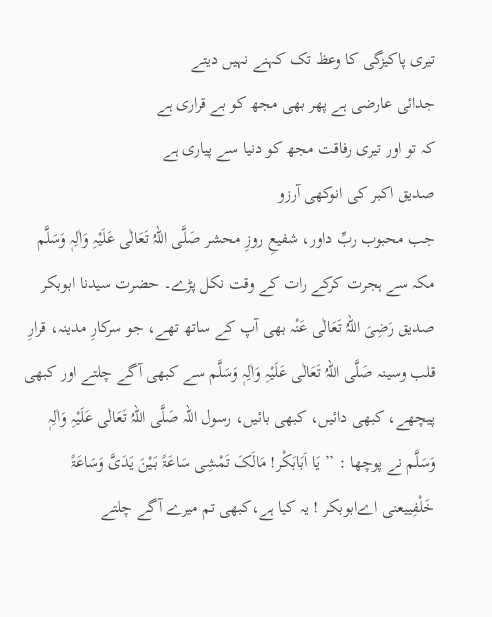تیری پاکیزگی کا وعظ تک کہنے نہیں دیتے
جدائی عارضی ہے پھر بھی مجھ کو بے قراری ہے
کہ تو اور تیری رفاقت مجھ کو دنیا سے پیاری ہے
صدیق اکبر کی انوکھی آرزو
جب محبوب ربِّ داور، شفیعِ روزِ محشر صَلَّی اللہُ تَعَالٰی عَلَیْہِ وَاٰلِہٖ وَسَلَّم مکہ سے ہجرت کرکے رات کے وقت نکل پڑے۔ حضرت سیدنا ابوبکر صدیق رَضِیَ اللہُ تَعَالٰی عَنْہ بھی آپ کے ساتھ تھے، جو سرکارِ مدینہ، قرارِ قلب وسینہ صَلَّی اللہُ تَعَالٰی عَلَیْہِ وَاٰلِہٖ وَسَلَّم سے کبھی آگے چلتے اور کبھی پیچھے، کبھی دائیں، کبھی بائیں، رسول اللہ صَلَّی اللہُ تَعَالٰی عَلَیْہِ وَاٰلِہٖ وَسَلَّم نے پوچھا : ’’ یَا اَبَابَکْر! مَالَکَ تَمْشِی سَاعَۃً بَیْنَ یَدَیَّ وَسَاعَۃً خَلْفِییعنی اےابوبکر ! یہ کیا ہے،کبھی تم میرے آگے چلتے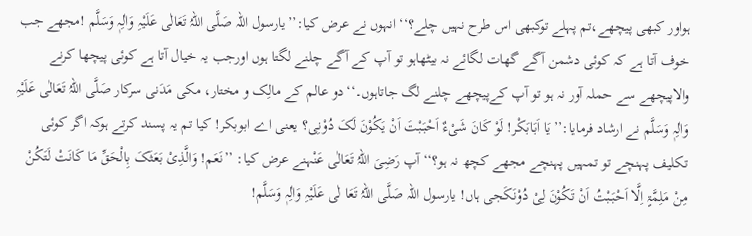ہواور کبھی پیچھے،تم پہلے توکبھی اس طرح نہیں چلے؟‘‘ انہوں نے عرض کیا:’’یارسول اللہ صَلَّی اللہُ تَعَالٰی عَلَیْہِ وَاٰلِہٖ وَسَلَّم !مجھے جب خوف آتا ہے کہ کوئی دشمن آگے گھات لگائے نہ بیٹھاہو تو آپ کے آگے چلنے لگتا ہوں اورجب یہ خیال آتا ہے کوئی پیچھا کرنے والاپیچھے سے حملہ آور نہ ہو تو آپ کےپیچھے چلنے لگ جاتاہوں۔‘‘دو عالم کے مالِک و مختار، مکی مَدَنی سرکار صَلَّی اللہُ تَعَالٰی عَلَیْہِ وَاٰلِہٖ وَسَلَّم نے ارشاد فرمایا:’’یَا اَبَابَکْر! لَوْ کَانَ شَیْءٌ اَحْبَبْتَ اَنْ یَکُوْنَ لَکَ دُوْنِی؟ یعنی اے ابوبکر! کیا تم یہ پسند کرتے ہوکہ اگر کوئی تکلیف پہنچے تو تمہیں پہنچے مجھے کچھ نہ ہو؟‘‘ آپ رَضِیَ اللہُ تَعَالٰی عَنْہنے عرض کیا: ’’نَعَم! وَالَّذِیْ بَعَثَکَ بِالْحَقِّ مَا کَانَتْ لَتَکُنْ مِنْ مَلِمَّۃٍ اِلَّا اَحْبَبْتُ اَنْ تَکُوْنَ لِیْ دُوْنَکَجی ہاں! یارسول اللہ صَلَّی اللہُ تَعَا لٰی عَلَیْہِ وَاٰلِہٖ وَسَلَّم!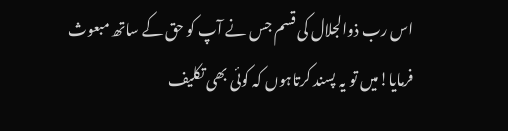اس رب ذوالجلال کی قسم جس نے آپ کو حق کے ساتھ مبعوث فرمایا!میں تو یہ پسند کرتاہوں کہ کوئی بھی تکلیف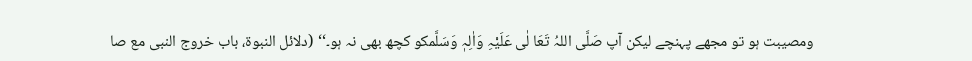ومصیبت ہو تو مجھے پہنچے لیکن آپ صَلَّی اللہُ تَعَا لٰی عَلَیْہِ وَاٰلِہٖ وَسَلَّمکو کچھ بھی نہ ہو۔‘‘ (دلائل النبوۃ، باب خروج النبی مع صا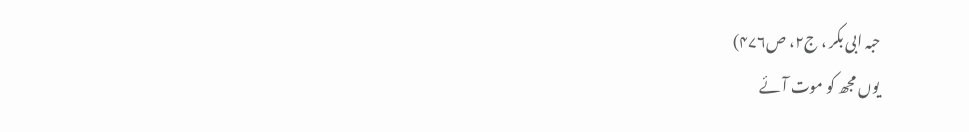حبہ ابی بکر ، ج۲، ص۴۷۶)
یوں مجھ کو موت آئے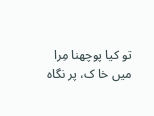تو کیا پوچھنا مِرا
میں خا ک، پر نگاہ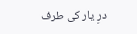درِ یار کی طرف